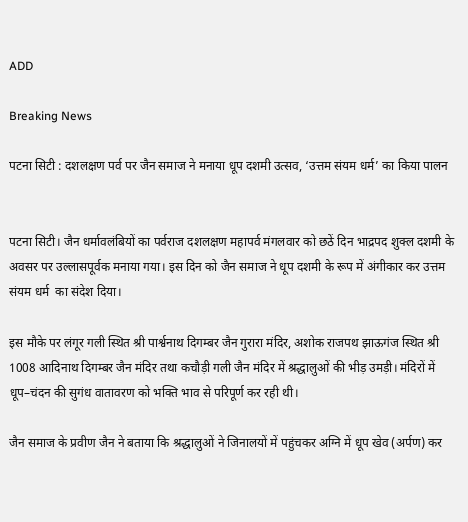ADD

Breaking News

पटना सिटी : दशलक्षण पर्व पर जैन समाज ने मनाया धूप दशमी उत्सव, ‘उत्तम संयम धर्म’ का किया पालन


पटना सिटी। जैन धर्मावलंबियों का पर्वराज दशलक्षण महापर्व मंगलवार को छठें दिन भाद्रपद शुक्ल दशमी के अवसर पर उल्लासपूर्वक मनाया गया। इस दिन को जैन समाज ने धूप दशमी के रूप में अंगीकार कर उत्तम संयम धर्म  का संदेश दिया।

इस मौके पर लंगूर गली स्थित श्री पार्श्वनाथ दिगम्बर जैन गुरारा मंदिर, अशोक राजपथ झाऊगंज स्थित श्री 1008 आदिनाथ दिगम्बर जैन मंदिर तथा कचौड़ी गली जैन मंदिर में श्रद्धालुओं की भीड़ उमड़ी। मंदिरों में धूप–चंदन की सुगंध वातावरण को भक्ति भाव से परिपूर्ण कर रही थी।

जैन समाज के प्रवीण जैन ने बताया कि श्रद्धालुओं ने जिनालयों में पहुंचकर अग्नि में धूप खेव (अर्पण) कर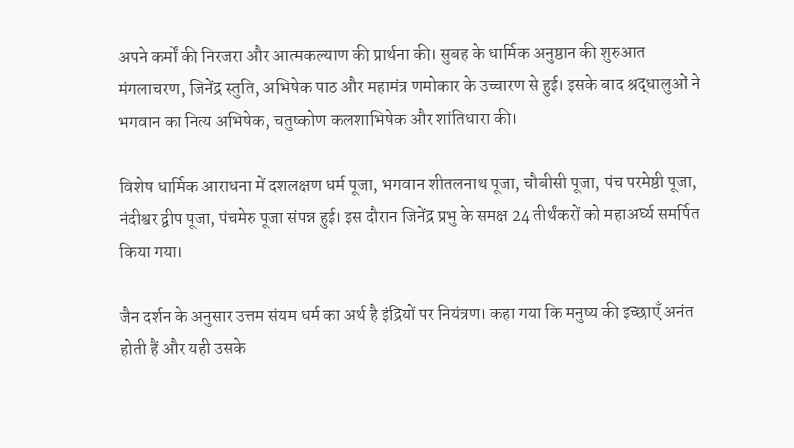अपने कर्मों की निरजरा और आत्मकल्याण की प्रार्थना की। सुबह के धार्मिक अनुष्ठान की शुरुआत मंगलाचरण, जिनेंद्र स्तुति, अभिषेक पाठ और महामंत्र णमोकार के उच्चारण से हुई। इसके बाद श्रद्धालुओं ने भगवान का नित्य अभिषेक, चतुष्कोण कलशाभिषेक और शांतिधारा की।

विशेष धार्मिक आराधना में दशलक्षण धर्म पूजा, भगवान शीतलनाथ पूजा, चौबीसी पूजा, पंच परमेष्ठी पूजा, नंदीश्वर द्वीप पूजा, पंचमेरु पूजा संपन्न हुई। इस दौरान जिनेंद्र प्रभु के समक्ष 24 तीर्थंकरों को महाअर्घ्य समर्पित किया गया।

जैन दर्शन के अनुसार उत्तम संयम धर्म का अर्थ है इंद्रियों पर नियंत्रण। कहा गया कि मनुष्य की इच्छाएँ अनंत होती हैं और यही उसके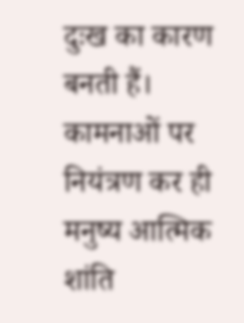दुःख का कारण बनती हैं। कामनाओं पर नियंत्रण कर ही मनुष्य आत्मिक शांति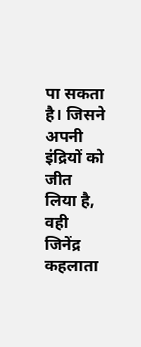पा सकता है। जिसने अपनी इंद्रियों को जीत लिया है, वही जिनेंद्र कहलाता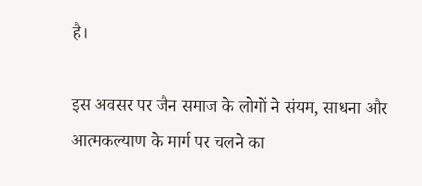है।

इस अवसर पर जैन समाज के लोगों ने संयम, साधना और आत्मकल्याण के मार्ग पर चलने का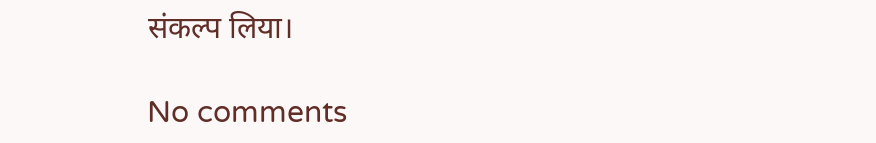संकल्प लिया।

No comments